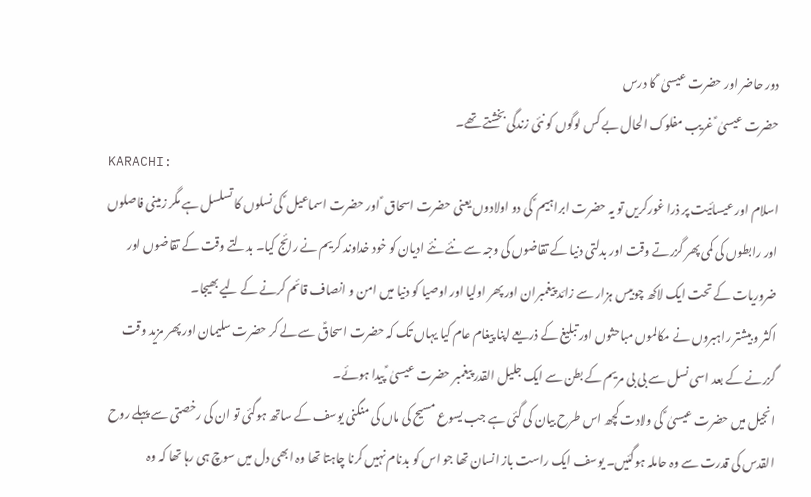دور حاضر اور حضرت عیسیٰ ؑ کا درس
حضرت عیسیٰ ؑ غریب مفلوک الحال بے کس لوگوں کو نئی زندگی بخشتے تھے۔
KARACHI:
اسلام اور عیسائیت پر ذرا غورکریں تو یہ حضرت ابراہیم ؑ کی دو اولادوں یعنی حضرت اسحاق ؑ اور حضرت اسماعیل ؑ کی نسلوں کا تسلسل ہے مگر زمینی فاصلوں اور رابطوں کی کمی پھر گزرتے وقت اور بدلتی دنیا کے تقاضوں کی وجہ سے نئے نئے ادیان کو خود خداوند کریم نے رائج کیا۔ بدلتے وقت کے تقاضوں اور ضروریات کے تحت ایک لاکھ چوبیس ہزار سے زائد پیغمبران اور پھر اولیا اور اوصیا کو دنیا میں امن و انصاف قائم کرنے کے لیے بھیجا۔
اکثر و بیشتر راہبروں نے مکالموں مباحثوں اور تبلیغ کے ذریعے اپنا پیغام عام کیا یہاں تک کہ حضرت اسحاقؑ سے لے کر حضرت سلیمان اور پھر مزید وقت گزرنے کے بعد اسی نسل سے بی بی مریم کے بطن سے ایک جلیل القدر پیغمبر حضرت عیسیٰ ؑ پیدا ہوئے۔
انجیل میں حضرت عیسیٰ ؑ کی ولادت کچھ اس طرح بیان کی گئی ہے جب یسوع مسیح کی ماں کی منگنی یوسف کے ساتھ ہوگئی تو ان کی رخصتی سے پہلے روح القدس کی قدرت سے وہ حاملہ ہوگئیں۔ یوسف ایک راست باز انسان تھا جو اس کو بدنام نہیں کرنا چاہتا تھا وہ ابھی دل میں سوچ ہی رہا تھا کہ وہ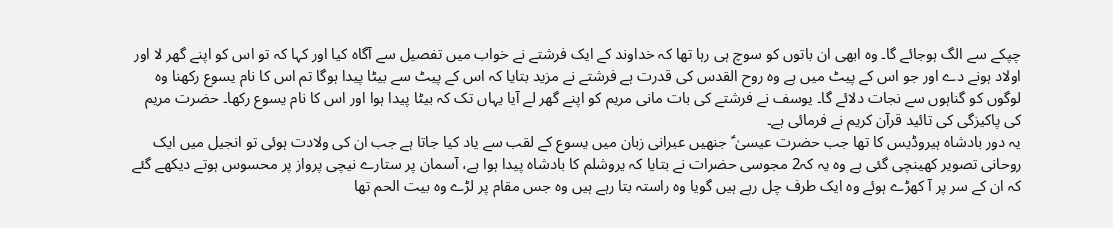چپکے سے الگ ہوجائے گا۔ وہ ابھی ان باتوں کو سوچ ہی رہا تھا کہ خداوند کے ایک فرشتے نے خواب میں تفصیل سے آگاہ کیا اور کہا کہ تو اس کو اپنے گھر لا اور اولاد ہونے دے اور جو اس کے پیٹ میں ہے وہ روح القدس کی قدرت ہے فرشتے نے مزید بتایا کہ اس کے پیٹ سے بیٹا پیدا ہوگا تم اس کا نام یسوع رکھنا وہ لوگوں کو گناہوں سے نجات دلائے گا۔ یوسف نے فرشتے کی بات مانی مریم کو اپنے گھر لے آیا یہاں تک کہ بیٹا پیدا ہوا اور اس کا نام یسوع رکھا۔ حضرت مریم کی پاکیزگی کی تائید قرآن کریم نے فرمائی ہے۔
یہ دور بادشاہ ہیروڈیس کا تھا جب حضرت عیسیٰ ؑ جنھیں عبرانی زبان میں یسوع کے لقب سے یاد کیا جاتا ہے جب ان کی ولادت ہوئی تو انجیل میں ایک روحانی تصویر کھینچی گئی ہے وہ یہ کہ2 مجوسی حضرات نے بتایا کہ یروشلم کا بادشاہ پیدا ہوا ہے، آسمان پر ستارے نیچی پرواز پر محسوس ہوتے دیکھے گئے کہ ان کے سر پر آ کھڑے ہوئے وہ ایک طرف چل رہے ہیں گویا وہ راستہ بتا رہے ہیں وہ جس مقام پر لڑے وہ بیت الحم تھا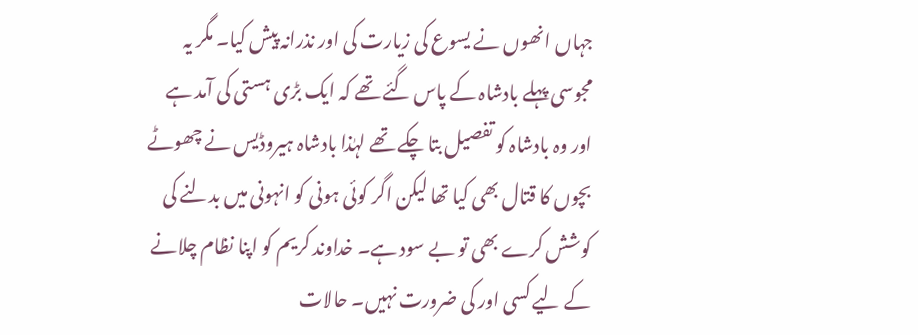جہاں انھوں نے یسوع کی زیارت کی اور نذرانہ پیش کیا۔ مگر یہ مجوسی پہلے بادشاہ کے پاس گئے تھے کہ ایک بڑی ہستی کی آمد ہے اور وہ بادشاہ کو تفصیل بتا چکے تھے لہٰذا بادشاہ ہیروڈیس نے چھوٹے بچوں کا قتال بھی کیا تھا لیکن اگر کوئی ہونی کو انہونی میں بدلنے کی کوشش کرے بھی تو بے سود ہے۔ خداوند کریم کو اپنا نظام چلانے کے لیے کسی اور کی ضرورت نہیں۔ حالات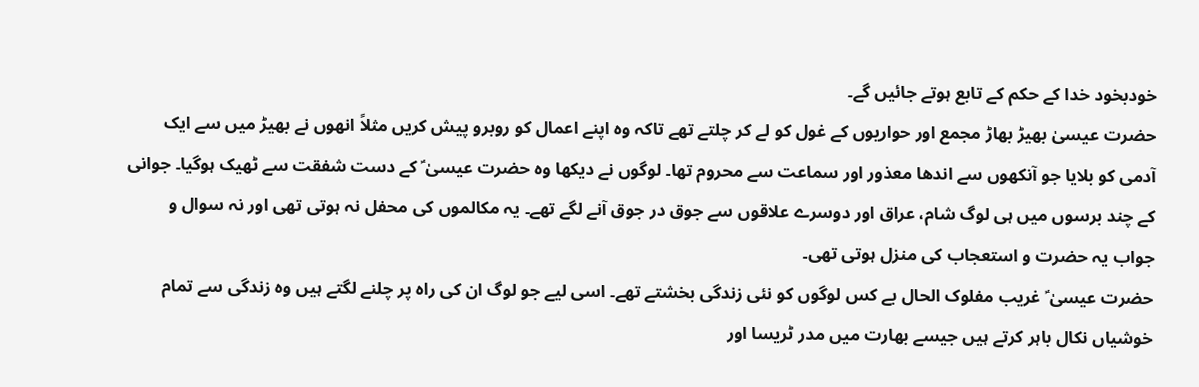خودبخود خدا کے حکم کے تابع ہوتے جائیں گے۔
حضرت عیسیٰ بھیڑ بھاڑ مجمع اور حواریوں کے غول کو لے کر چلتے تھے تاکہ وہ اپنے اعمال کو روبرو پیش کریں مثلاً انھوں نے بھیڑ میں سے ایک آدمی کو بلایا جو آنکھوں سے اندھا معذور اور سماعت سے محروم تھا۔ لوگوں نے دیکھا وہ حضرت عیسیٰ ؑ کے دست شفقت سے ٹھیک ہوگیا۔ جوانی کے چند برسوں میں ہی لوگ شام، عراق اور دوسرے علاقوں سے جوق در جوق آنے لگے تھے۔ یہ مکالموں کی محفل نہ ہوتی تھی اور نہ سوال و جواب یہ حضرت و استعجاب کی منزل ہوتی تھی۔
حضرت عیسیٰ ؑ غریب مفلوک الحال بے کس لوگوں کو نئی زندگی بخشتے تھے۔ اسی لیے جو لوگ ان کی راہ پر چلنے لگتے ہیں وہ زندگی سے تمام خوشیاں نکال باہر کرتے ہیں جیسے بھارت میں مدر ٹریسا اور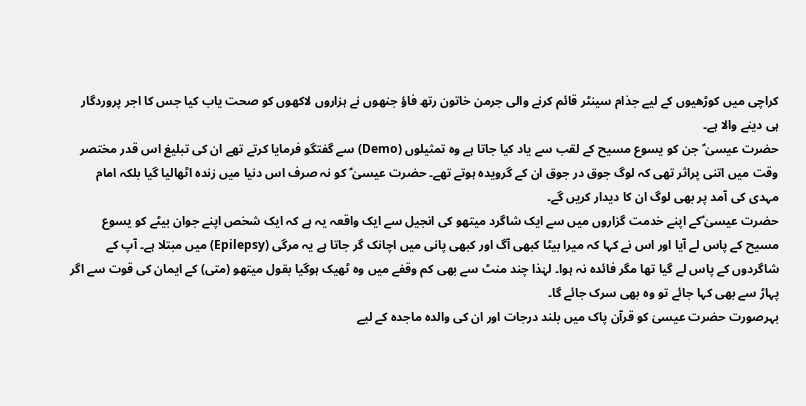کراچی میں کوڑھیوں کے لیے جذام سینٹر قائم کرنے والی جرمن خاتون رتھ فاؤ جنھوں نے ہزاروں لاکھوں کو صحت یاب کیا جس کا اجر پروردگار ہی دینے والا ہے۔
حضرت عیسیٰ ؑ جن کو یسوع مسیح کے لقب سے یاد کیا جاتا ہے وہ تمثیلوں (Demo) سے گفتگو فرمایا کرتے تھے ان کی تبلیغ اس قدر مختصر وقت میں اتنی پراثر تھی کہ لوگ جوق در جوق ان کے گرویدہ ہوتے تھے۔ حضرت عیسیٰ ؑ کو نہ صرف اس دنیا میں زندہ اٹھالیا گیا بلکہ امام مہدی کی آمد پر بھی لوگ ان کا دیدار کریں گے۔
حضرت عیسیٰ ؑکے اپنے خدمت گزاروں میں سے ایک شاگرد میتھو کی انجیل سے ایک واقعہ یہ ہے کہ ایک شخص اپنے جوان بیٹے کو یسوع مسیح کے پاس لے آیا اور اس نے کہا کہ میرا بیٹا کبھی آگ اور کبھی پانی میں اچانک گر جاتا ہے یہ مرگی (Epilepsy) میں مبتلا ہے۔ آپ کے شاگردوں کے پاس لے گیا تھا مگر فائدہ نہ ہوا۔ لہٰذا چند منٹ سے بھی کم وقفے میں وہ ٹھیک ہوگیا بقول میتھو (متی) کے ایمان کی قوت سے اگر پہاڑ سے بھی کہا جائے تو وہ بھی سرک جائے گا۔
بہرصورت حضرت عیسیٰ کو قرآن پاک میں بلند درجات اور ان کی والدہ ماجدہ کے لیے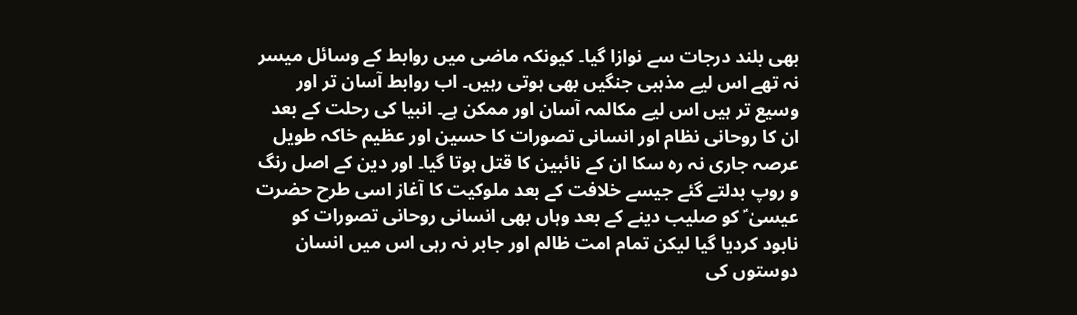بھی بلند درجات سے نوازا گیا۔ کیونکہ ماضی میں روابط کے وسائل میسر نہ تھے اس لیے مذہبی جنگیں بھی ہوتی رہیں۔ اب روابط آسان تر اور وسیع تر ہیں اس لیے مکالمہ آسان اور ممکن ہے۔ انبیا کی رحلت کے بعد ان کا روحانی نظام اور انسانی تصورات کا حسین اور عظیم خاکہ طویل عرصہ جاری نہ رہ سکا ان کے نائبین کا قتل ہوتا گیا۔ اور دین کے اصل رنگ و روپ بدلتے گئے جیسے خلافت کے بعد ملوکیت کا آغاز اسی طرح حضرت عیسیٰ ؑ کو صلیب دینے کے بعد وہاں بھی انسانی روحانی تصورات کو نابود کردیا گیا لیکن تمام امت ظالم اور جابر نہ رہی اس میں انسان دوستوں کی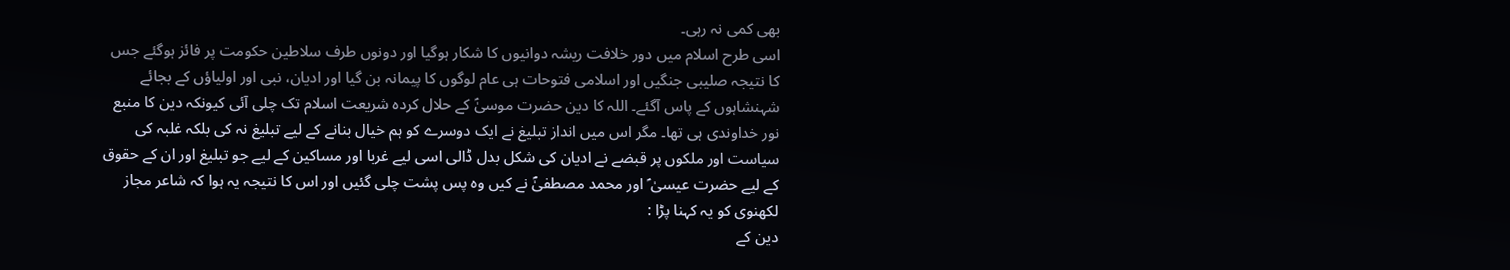بھی کمی نہ رہی۔
اسی طرح اسلام میں دور خلافت ریشہ دوانیوں کا شکار ہوگیا اور دونوں طرف سلاطین حکومت پر فائز ہوگئے جس کا نتیجہ صلیبی جنگیں اور اسلامی فتوحات ہی عام لوگوں کا پیمانہ بن گیا اور ادیان، نبی اور اولیاؤں کے بجائے شہنشاہوں کے پاس آگئے۔ اللہ کا دین حضرت موسیٰؑ کے حلال کردہ شریعت اسلام تک چلی آئی کیونکہ دین کا منبع نور خداوندی ہی تھا۔ مگر اس میں انداز تبلیغ نے ایک دوسرے کو ہم خیال بنانے کے لیے تبلیغ نہ کی بلکہ غلبہ کی سیاست اور ملکوں پر قبضے نے ادیان کی شکل بدل ڈالی اسی لیے غربا اور مساکین کے لیے جو تبلیغ اور ان کے حقوق کے لیے حضرت عیسیٰ ؑ اور محمد مصطفیٰؐ نے کیں وہ پس پشت چلی گئیں اور اس کا نتیجہ یہ ہوا کہ شاعر مجاز لکھنوی کو یہ کہنا پڑا :
دین کے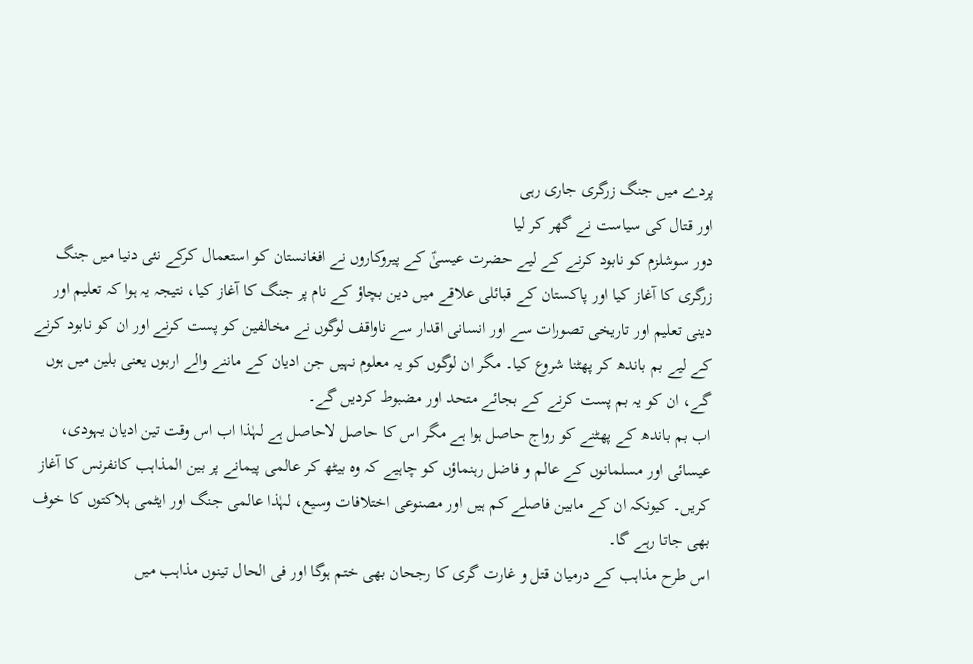پردے میں جنگ زرگری جاری رہی
اور قتال کی سیاست نے گھر کر لیا
دور سوشلزم کو نابود کرنے کے لیے حضرت عیسیٰؑ کے پیروکاروں نے افغانستان کو استعمال کرکے نئی دنیا میں جنگ زرگری کا آغاز کیا اور پاکستان کے قبائلی علاقے میں دین بچاؤ کے نام پر جنگ کا آغاز کیا، نتیجہ یہ ہوا کہ تعلیم اور دینی تعلیم اور تاریخی تصورات سے اور انسانی اقدار سے ناواقف لوگوں نے مخالفین کو پست کرنے اور ان کو نابود کرنے کے لیے بم باندھ کر پھٹنا شروع کیا۔ مگر ان لوگوں کو یہ معلوم نہیں جن ادیان کے ماننے والے اربوں یعنی بلین میں ہوں گے، ان کو یہ بم پست کرنے کے بجائے متحد اور مضبوط کردیں گے۔
اب بم باندھ کے پھٹنے کو رواج حاصل ہوا ہے مگر اس کا حاصل لاحاصل ہے لہٰذا اب اس وقت تین ادیان یہودی، عیسائی اور مسلمانوں کے عالم و فاضل رہنماؤں کو چاہیے کہ وہ بیٹھ کر عالمی پیمانے پر بین المذاہب کانفرنس کا آغاز کریں۔ کیونکہ ان کے مابین فاصلے کم ہیں اور مصنوعی اختلافات وسیع، لہٰذا عالمی جنگ اور ایٹمی ہلاکتوں کا خوف بھی جاتا رہے گا۔
اس طرح مذاہب کے درمیان قتل و غارت گری کا رجحان بھی ختم ہوگا اور فی الحال تینوں مذاہب میں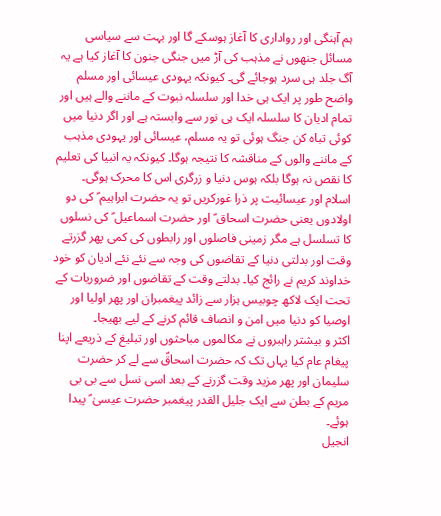ہم آہنگی اور رواداری کا آغاز ہوسکے گا اور بہت سے سیاسی مسائل جنھوں نے مذہب کی آڑ میں جنگی جنون کا آغاز کیا ہے یہ آگ جلد ہی سرد ہوجائے گی۔ کیونکہ یہودی عیسائی اور مسلم واضح طور پر ایک ہی خدا اور سلسلہ نبوت کے ماننے والے ہیں اور تمام ادیان کا سلسلہ ایک ہی نور سے وابستہ ہے اور اگر دنیا میں کوئی تباہ کن جنگ ہوئی تو یہ مسلم، عیسائی اور یہودی مذہب کے ماننے والوں کے مناقشہ کا نتیجہ ہوگا۔ کیونکہ یہ انبیا کی تعلیم کا نقص نہ ہوگا بلکہ ہوس دنیا و زرگری اس کا محرک ہوگی۔
اسلام اور عیسائیت پر ذرا غورکریں تو یہ حضرت ابراہیم ؑ کی دو اولادوں یعنی حضرت اسحاق ؑ اور حضرت اسماعیل ؑ کی نسلوں کا تسلسل ہے مگر زمینی فاصلوں اور رابطوں کی کمی پھر گزرتے وقت اور بدلتی دنیا کے تقاضوں کی وجہ سے نئے نئے ادیان کو خود خداوند کریم نے رائج کیا۔ بدلتے وقت کے تقاضوں اور ضروریات کے تحت ایک لاکھ چوبیس ہزار سے زائد پیغمبران اور پھر اولیا اور اوصیا کو دنیا میں امن و انصاف قائم کرنے کے لیے بھیجا۔
اکثر و بیشتر راہبروں نے مکالموں مباحثوں اور تبلیغ کے ذریعے اپنا پیغام عام کیا یہاں تک کہ حضرت اسحاقؑ سے لے کر حضرت سلیمان اور پھر مزید وقت گزرنے کے بعد اسی نسل سے بی بی مریم کے بطن سے ایک جلیل القدر پیغمبر حضرت عیسیٰ ؑ پیدا ہوئے۔
انجیل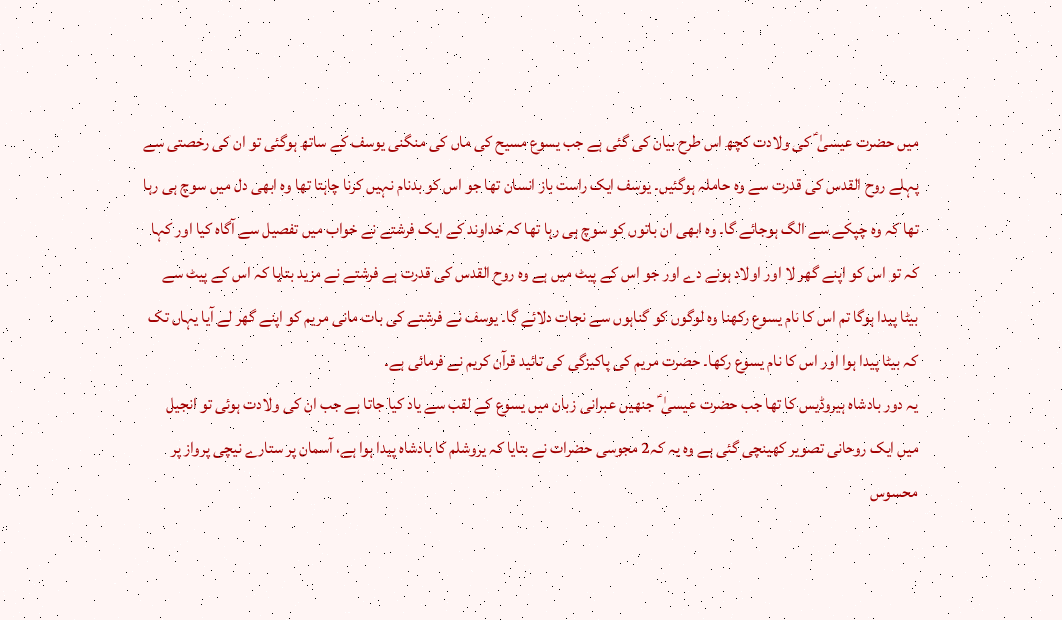میں حضرت عیسیٰ ؑ کی ولادت کچھ اس طرح بیان کی گئی ہے جب یسوع مسیح کی ماں کی منگنی یوسف کے ساتھ ہوگئی تو ان کی رخصتی سے پہلے روح القدس کی قدرت سے وہ حاملہ ہوگئیں۔ یوسف ایک راست باز انسان تھا جو اس کو بدنام نہیں کرنا چاہتا تھا وہ ابھی دل میں سوچ ہی رہا تھا کہ وہ چپکے سے الگ ہوجائے گا۔ وہ ابھی ان باتوں کو سوچ ہی رہا تھا کہ خداوند کے ایک فرشتے نے خواب میں تفصیل سے آگاہ کیا اور کہا کہ تو اس کو اپنے گھر لا اور اولاد ہونے دے اور جو اس کے پیٹ میں ہے وہ روح القدس کی قدرت ہے فرشتے نے مزید بتایا کہ اس کے پیٹ سے بیٹا پیدا ہوگا تم اس کا نام یسوع رکھنا وہ لوگوں کو گناہوں سے نجات دلائے گا۔ یوسف نے فرشتے کی بات مانی مریم کو اپنے گھر لے آیا یہاں تک کہ بیٹا پیدا ہوا اور اس کا نام یسوع رکھا۔ حضرت مریم کی پاکیزگی کی تائید قرآن کریم نے فرمائی ہے۔
یہ دور بادشاہ ہیروڈیس کا تھا جب حضرت عیسیٰ ؑ جنھیں عبرانی زبان میں یسوع کے لقب سے یاد کیا جاتا ہے جب ان کی ولادت ہوئی تو انجیل میں ایک روحانی تصویر کھینچی گئی ہے وہ یہ کہ2 مجوسی حضرات نے بتایا کہ یروشلم کا بادشاہ پیدا ہوا ہے، آسمان پر ستارے نیچی پرواز پر محسوس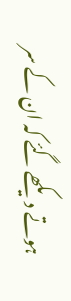ہوتے دیکھے گئے کہ ان کے سر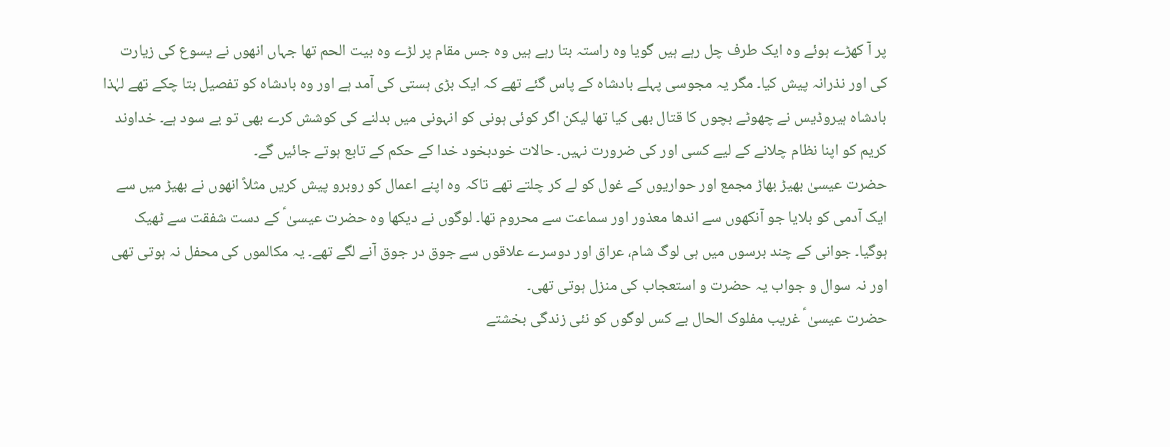پر آ کھڑے ہوئے وہ ایک طرف چل رہے ہیں گویا وہ راستہ بتا رہے ہیں وہ جس مقام پر لڑے وہ بیت الحم تھا جہاں انھوں نے یسوع کی زیارت کی اور نذرانہ پیش کیا۔ مگر یہ مجوسی پہلے بادشاہ کے پاس گئے تھے کہ ایک بڑی ہستی کی آمد ہے اور وہ بادشاہ کو تفصیل بتا چکے تھے لہٰذا بادشاہ ہیروڈیس نے چھوٹے بچوں کا قتال بھی کیا تھا لیکن اگر کوئی ہونی کو انہونی میں بدلنے کی کوشش کرے بھی تو بے سود ہے۔ خداوند کریم کو اپنا نظام چلانے کے لیے کسی اور کی ضرورت نہیں۔ حالات خودبخود خدا کے حکم کے تابع ہوتے جائیں گے۔
حضرت عیسیٰ بھیڑ بھاڑ مجمع اور حواریوں کے غول کو لے کر چلتے تھے تاکہ وہ اپنے اعمال کو روبرو پیش کریں مثلاً انھوں نے بھیڑ میں سے ایک آدمی کو بلایا جو آنکھوں سے اندھا معذور اور سماعت سے محروم تھا۔ لوگوں نے دیکھا وہ حضرت عیسیٰ ؑ کے دست شفقت سے ٹھیک ہوگیا۔ جوانی کے چند برسوں میں ہی لوگ شام، عراق اور دوسرے علاقوں سے جوق در جوق آنے لگے تھے۔ یہ مکالموں کی محفل نہ ہوتی تھی اور نہ سوال و جواب یہ حضرت و استعجاب کی منزل ہوتی تھی۔
حضرت عیسیٰ ؑ غریب مفلوک الحال بے کس لوگوں کو نئی زندگی بخشتے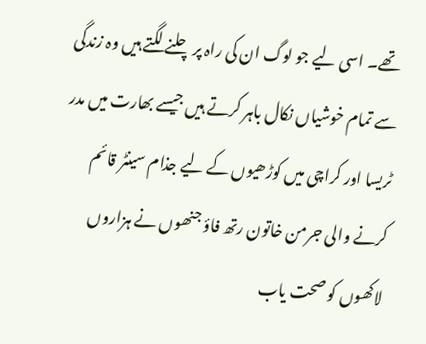تھے۔ اسی لیے جو لوگ ان کی راہ پر چلنے لگتے ہیں وہ زندگی سے تمام خوشیاں نکال باہر کرتے ہیں جیسے بھارت میں مدر ٹریسا اور کراچی میں کوڑھیوں کے لیے جذام سینٹر قائم کرنے والی جرمن خاتون رتھ فاؤ جنھوں نے ہزاروں لاکھوں کو صحت یاب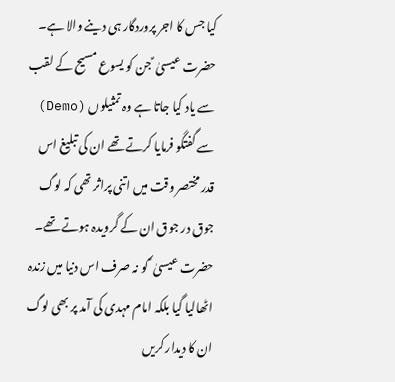کیا جس کا اجر پروردگار ہی دینے والا ہے۔
حضرت عیسیٰ ؑ جن کو یسوع مسیح کے لقب سے یاد کیا جاتا ہے وہ تمثیلوں (Demo) سے گفتگو فرمایا کرتے تھے ان کی تبلیغ اس قدر مختصر وقت میں اتنی پراثر تھی کہ لوگ جوق در جوق ان کے گرویدہ ہوتے تھے۔ حضرت عیسیٰ ؑ کو نہ صرف اس دنیا میں زندہ اٹھالیا گیا بلکہ امام مہدی کی آمد پر بھی لوگ ان کا دیدار کریں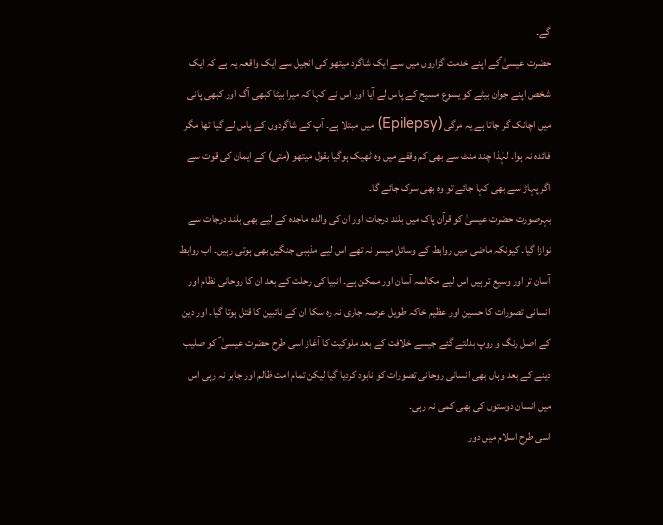گے۔
حضرت عیسیٰ ؑکے اپنے خدمت گزاروں میں سے ایک شاگرد میتھو کی انجیل سے ایک واقعہ یہ ہے کہ ایک شخص اپنے جوان بیٹے کو یسوع مسیح کے پاس لے آیا اور اس نے کہا کہ میرا بیٹا کبھی آگ اور کبھی پانی میں اچانک گر جاتا ہے یہ مرگی (Epilepsy) میں مبتلا ہے۔ آپ کے شاگردوں کے پاس لے گیا تھا مگر فائدہ نہ ہوا۔ لہٰذا چند منٹ سے بھی کم وقفے میں وہ ٹھیک ہوگیا بقول میتھو (متی) کے ایمان کی قوت سے اگر پہاڑ سے بھی کہا جائے تو وہ بھی سرک جائے گا۔
بہرصورت حضرت عیسیٰ کو قرآن پاک میں بلند درجات اور ان کی والدہ ماجدہ کے لیے بھی بلند درجات سے نوازا گیا۔ کیونکہ ماضی میں روابط کے وسائل میسر نہ تھے اس لیے مذہبی جنگیں بھی ہوتی رہیں۔ اب روابط آسان تر اور وسیع تر ہیں اس لیے مکالمہ آسان اور ممکن ہے۔ انبیا کی رحلت کے بعد ان کا روحانی نظام اور انسانی تصورات کا حسین اور عظیم خاکہ طویل عرصہ جاری نہ رہ سکا ان کے نائبین کا قتل ہوتا گیا۔ اور دین کے اصل رنگ و روپ بدلتے گئے جیسے خلافت کے بعد ملوکیت کا آغاز اسی طرح حضرت عیسیٰ ؑ کو صلیب دینے کے بعد وہاں بھی انسانی روحانی تصورات کو نابود کردیا گیا لیکن تمام امت ظالم اور جابر نہ رہی اس میں انسان دوستوں کی بھی کمی نہ رہی۔
اسی طرح اسلام میں دور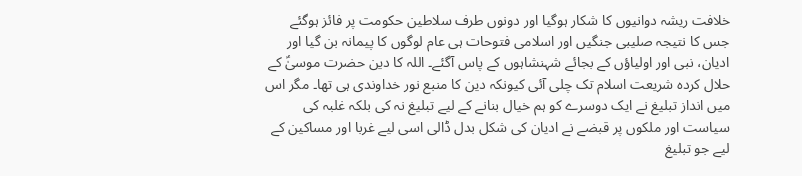خلافت ریشہ دوانیوں کا شکار ہوگیا اور دونوں طرف سلاطین حکومت پر فائز ہوگئے جس کا نتیجہ صلیبی جنگیں اور اسلامی فتوحات ہی عام لوگوں کا پیمانہ بن گیا اور ادیان، نبی اور اولیاؤں کے بجائے شہنشاہوں کے پاس آگئے۔ اللہ کا دین حضرت موسیٰؑ کے حلال کردہ شریعت اسلام تک چلی آئی کیونکہ دین کا منبع نور خداوندی ہی تھا۔ مگر اس میں انداز تبلیغ نے ایک دوسرے کو ہم خیال بنانے کے لیے تبلیغ نہ کی بلکہ غلبہ کی سیاست اور ملکوں پر قبضے نے ادیان کی شکل بدل ڈالی اسی لیے غربا اور مساکین کے لیے جو تبلیغ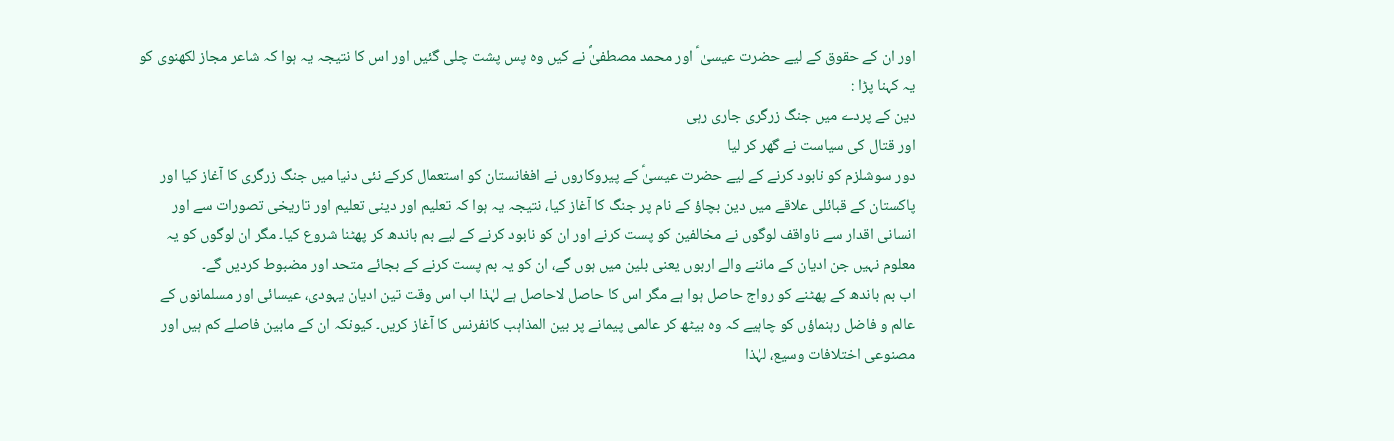اور ان کے حقوق کے لیے حضرت عیسیٰ ؑ اور محمد مصطفیٰؐ نے کیں وہ پس پشت چلی گئیں اور اس کا نتیجہ یہ ہوا کہ شاعر مجاز لکھنوی کو یہ کہنا پڑا :
دین کے پردے میں جنگ زرگری جاری رہی
اور قتال کی سیاست نے گھر کر لیا
دور سوشلزم کو نابود کرنے کے لیے حضرت عیسیٰؑ کے پیروکاروں نے افغانستان کو استعمال کرکے نئی دنیا میں جنگ زرگری کا آغاز کیا اور پاکستان کے قبائلی علاقے میں دین بچاؤ کے نام پر جنگ کا آغاز کیا، نتیجہ یہ ہوا کہ تعلیم اور دینی تعلیم اور تاریخی تصورات سے اور انسانی اقدار سے ناواقف لوگوں نے مخالفین کو پست کرنے اور ان کو نابود کرنے کے لیے بم باندھ کر پھٹنا شروع کیا۔ مگر ان لوگوں کو یہ معلوم نہیں جن ادیان کے ماننے والے اربوں یعنی بلین میں ہوں گے، ان کو یہ بم پست کرنے کے بجائے متحد اور مضبوط کردیں گے۔
اب بم باندھ کے پھٹنے کو رواج حاصل ہوا ہے مگر اس کا حاصل لاحاصل ہے لہٰذا اب اس وقت تین ادیان یہودی، عیسائی اور مسلمانوں کے عالم و فاضل رہنماؤں کو چاہیے کہ وہ بیٹھ کر عالمی پیمانے پر بین المذاہب کانفرنس کا آغاز کریں۔ کیونکہ ان کے مابین فاصلے کم ہیں اور مصنوعی اختلافات وسیع، لہٰذا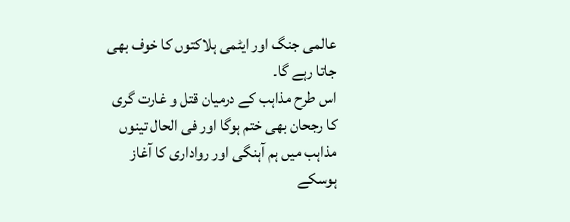عالمی جنگ اور ایٹمی ہلاکتوں کا خوف بھی جاتا رہے گا۔
اس طرح مذاہب کے درمیان قتل و غارت گری کا رجحان بھی ختم ہوگا اور فی الحال تینوں مذاہب میں ہم آہنگی اور رواداری کا آغاز ہوسکے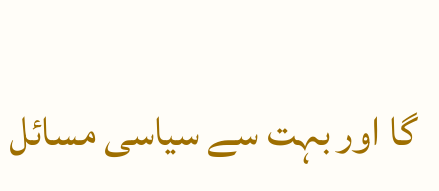گا اور بہت سے سیاسی مسائل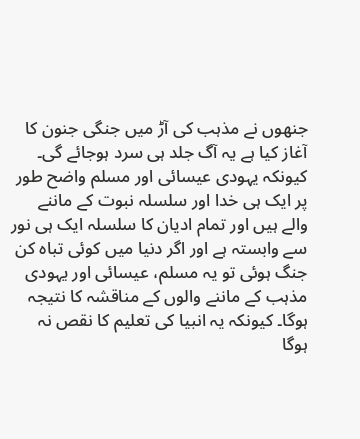جنھوں نے مذہب کی آڑ میں جنگی جنون کا آغاز کیا ہے یہ آگ جلد ہی سرد ہوجائے گی۔ کیونکہ یہودی عیسائی اور مسلم واضح طور پر ایک ہی خدا اور سلسلہ نبوت کے ماننے والے ہیں اور تمام ادیان کا سلسلہ ایک ہی نور سے وابستہ ہے اور اگر دنیا میں کوئی تباہ کن جنگ ہوئی تو یہ مسلم، عیسائی اور یہودی مذہب کے ماننے والوں کے مناقشہ کا نتیجہ ہوگا۔ کیونکہ یہ انبیا کی تعلیم کا نقص نہ ہوگا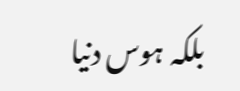بلکہ ہوس دنیا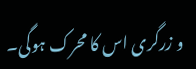و زرگری اس کا محرک ہوگی۔